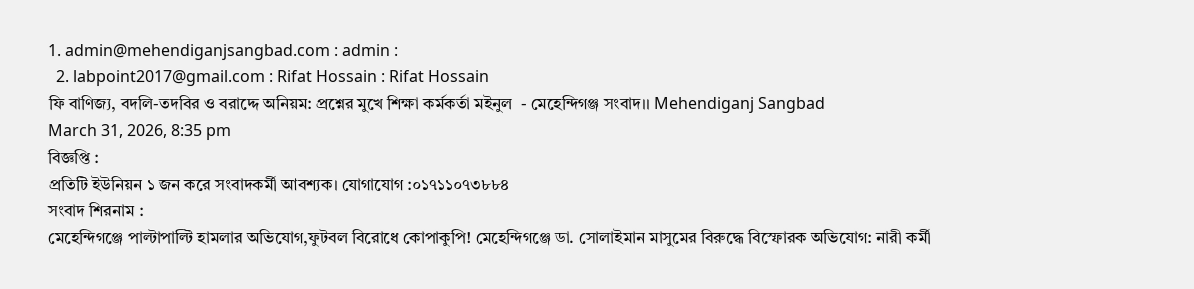1. admin@mehendiganjsangbad.com : admin :
  2. labpoint2017@gmail.com : Rifat Hossain : Rifat Hossain
ফি বাণিজ্য, বদলি-তদবির ও বরাদ্দে অনিয়ম: প্রশ্নের মুখে শিক্ষা কর্মকর্তা মইনুল  - মেহেন্দিগঞ্জ সংবাদ।। Mehendiganj Sangbad
March 31, 2026, 8:35 pm
বিজ্ঞপ্তি :
প্রতিটি ইউনিয়ন ১ জন করে সংবাদকর্মী আবশ্যক। যোগাযোগ :০১৭১১০৭৩৮৮৪
সংবাদ শিরনাম :
মেহেন্দিগঞ্জে পাল্টাপাল্টি হামলার অভিযোগ,ফুটবল বিরোধে কোপাকুপি! মেহেন্দিগঞ্জে ডা. সোলাইমান মাসুমের বিরুদ্ধে বিস্ফোরক অভিযোগ: নারী কর্মী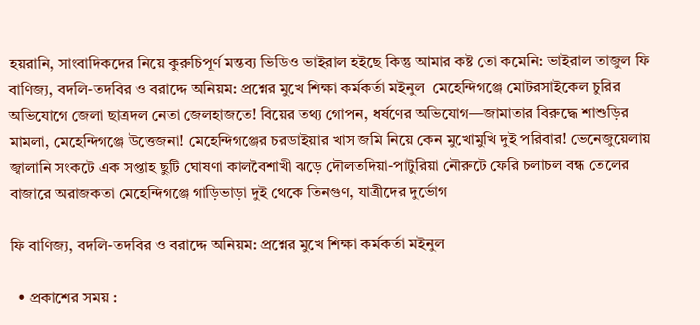হয়রানি, সাংবাদিকদের নিয়ে কুরুচিপূর্ণ মন্তব্য ভিডিও ভাইরাল হইছে কিন্তু আমার কষ্ট তো কমেনি: ভাইরাল তাজুল ফি বাণিজ্য, বদলি-তদবির ও বরাদ্দে অনিয়ম: প্রশ্নের মুখে শিক্ষা কর্মকর্তা মইনুল  মেহেন্দিগঞ্জে মোটরসাইকেল চুরির অভিযোগে জেলা ছাত্রদল নেতা জেলহাজতে! বিয়ের তথ্য গোপন, ধর্ষণের অভিযোগ—জামাতার বিরুদ্ধে শাশুড়ির মামলা, মেহেন্দিগঞ্জে উত্তেজনা! মেহেন্দিগঞ্জের চরডাইয়ার খাস জমি নিয়ে কেন মুখোমুখি দুই পরিবার! ভেনেজুয়েলায় জ্বালানি সংকটে এক সপ্তাহ ছুটি ঘোষণা কালবৈশাখী ঝড়ে দৌলতদিয়া-পাটুরিয়া নৌরুটে ফেরি চলাচল বন্ধ তেলের বাজারে অরাজকতা মেহেন্দিগঞ্জে গাড়িভাড়া দুই থেকে তিনগুণ, যাত্রীদের দুর্ভোগ

ফি বাণিজ্য, বদলি-তদবির ও বরাদ্দে অনিয়ম: প্রশ্নের মুখে শিক্ষা কর্মকর্তা মইনুল

  • প্রকাশের সময় :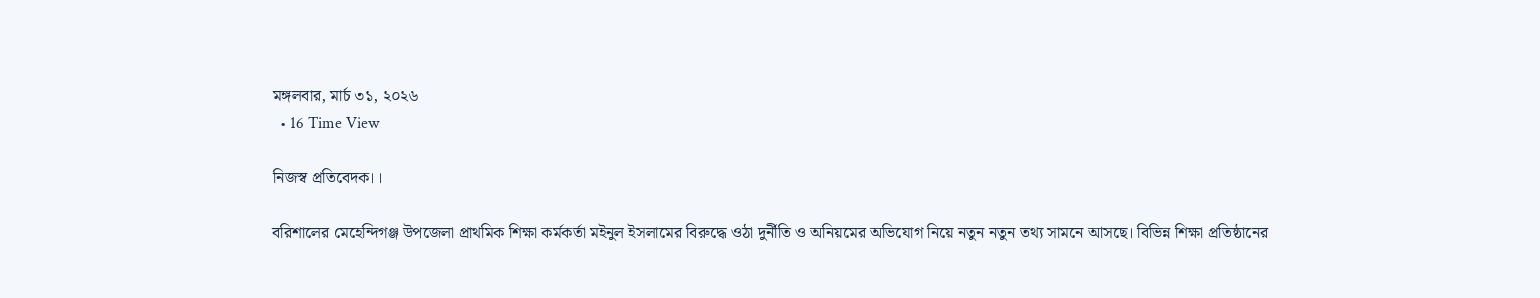মঙ্গলবার, মার্চ ৩১, ২০২৬
  • 16 Time View

নিজস্ব প্রতিবেদক।।

বরিশালের মেহেন্দিগঞ্জ উপজেলা প্রাথমিক শিক্ষা কর্মকর্তা মইনুল ইসলামের বিরুদ্ধে ওঠা দুর্নীতি ও অনিয়মের অভিযোগ নিয়ে নতুন নতুন তথ্য সামনে আসছে। বিভিন্ন শিক্ষা প্রতিষ্ঠানের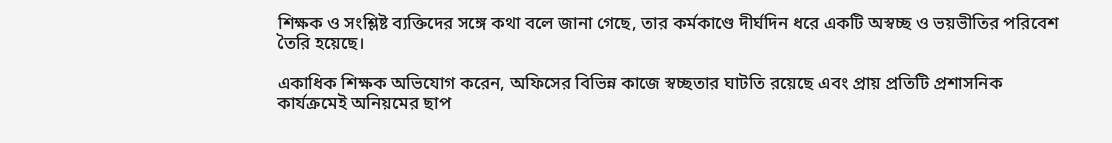শিক্ষক ও সংশ্লিষ্ট ব্যক্তিদের সঙ্গে কথা বলে জানা গেছে, তার কর্মকাণ্ডে দীর্ঘদিন ধরে একটি অস্বচ্ছ ও ভয়ভীতির পরিবেশ তৈরি হয়েছে।

একাধিক শিক্ষক অভিযোগ করেন, অফিসের বিভিন্ন কাজে স্বচ্ছতার ঘাটতি রয়েছে এবং প্রায় প্রতিটি প্রশাসনিক কার্যক্রমেই অনিয়মের ছাপ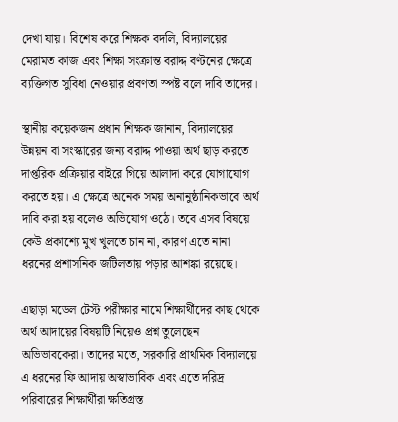দেখা যায়। বিশেষ করে শিক্ষক বদলি, বিদ্যালয়ের মেরামত কাজ এবং শিক্ষা সংক্রান্ত বরাদ্দ বণ্টনের ক্ষেত্রে ব্যক্তিগত সুবিধা নেওয়ার প্রবণতা স্পষ্ট বলে দাবি তাদের।

স্থানীয় কয়েকজন প্রধান শিক্ষক জানান, বিদ্যালয়ের উন্নয়ন বা সংস্কারের জন্য বরাদ্দ পাওয়া অর্থ ছাড় করতে দাপ্তরিক প্রক্রিয়ার বাইরে গিয়ে আলাদা করে যোগাযোগ করতে হয়। এ ক্ষেত্রে অনেক সময় অনানুষ্ঠানিকভাবে অর্থ দাবি করা হয় বলেও অভিযোগ ওঠে। তবে এসব বিষয়ে কেউ প্রকাশ্যে মুখ খুলতে চান না, কারণ এতে নানা ধরনের প্রশাসনিক জটিলতায় পড়ার আশঙ্কা রয়েছে।

এছাড়া মডেল টেস্ট পরীক্ষার নামে শিক্ষার্থীদের কাছ থেকে অর্থ আদায়ের বিষয়টি নিয়েও প্রশ্ন তুলেছেন অভিভাবকেরা। তাদের মতে, সরকারি প্রাথমিক বিদ্যালয়ে এ ধরনের ফি আদায় অস্বাভাবিক এবং এতে দরিদ্র পরিবারের শিক্ষার্থীরা ক্ষতিগ্রস্ত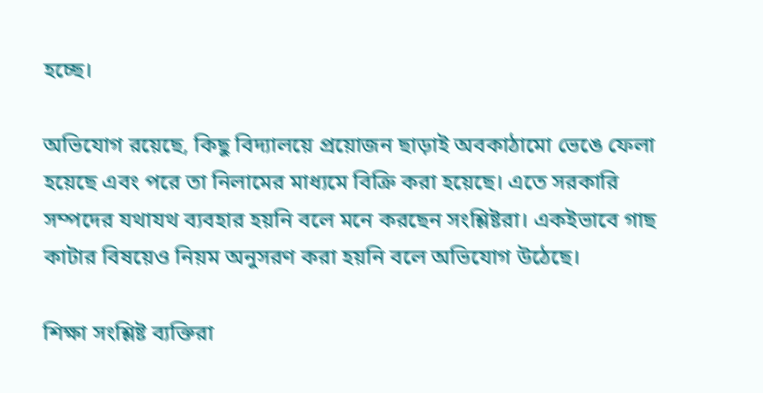হচ্ছে।

অভিযোগ রয়েছে, কিছু বিদ্যালয়ে প্রয়োজন ছাড়াই অবকাঠামো ভেঙে ফেলা হয়েছে এবং পরে তা নিলামের মাধ্যমে বিক্রি করা হয়েছে। এতে সরকারি সম্পদের যথাযথ ব্যবহার হয়নি বলে মনে করছেন সংশ্লিষ্টরা। একইভাবে গাছ কাটার বিষয়েও নিয়ম অনুসরণ করা হয়নি বলে অভিযোগ উঠেছে।

শিক্ষা সংশ্লিষ্ট ব্যক্তিরা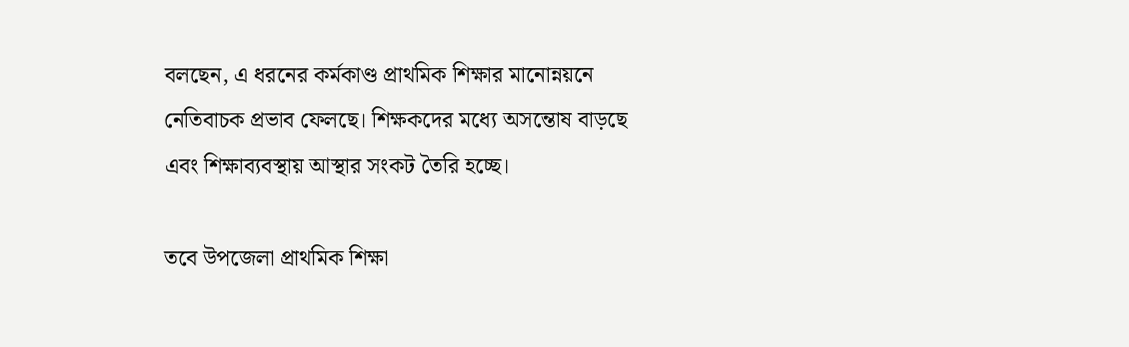বলছেন, এ ধরনের কর্মকাণ্ড প্রাথমিক শিক্ষার মানোন্নয়নে নেতিবাচক প্রভাব ফেলছে। শিক্ষকদের মধ্যে অসন্তোষ বাড়ছে এবং শিক্ষাব্যবস্থায় আস্থার সংকট তৈরি হচ্ছে।

তবে উপজেলা প্রাথমিক শিক্ষা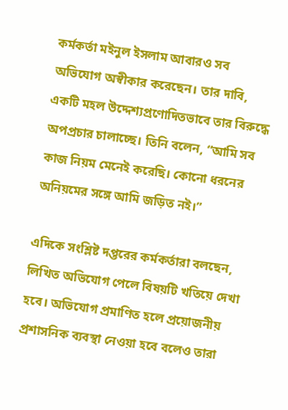কর্মকর্তা মইনুল ইসলাম আবারও সব অভিযোগ অস্বীকার করেছেন। তার দাবি, একটি মহল উদ্দেশ্যপ্রণোদিতভাবে তার বিরুদ্ধে অপপ্রচার চালাচ্ছে। তিনি বলেন, “আমি সব কাজ নিয়ম মেনেই করেছি। কোনো ধরনের অনিয়মের সঙ্গে আমি জড়িত নই।”

এদিকে সংশ্লিষ্ট দপ্তরের কর্মকর্তারা বলছেন, লিখিত অভিযোগ পেলে বিষয়টি খতিয়ে দেখা হবে। অভিযোগ প্রমাণিত হলে প্রয়োজনীয় প্রশাসনিক ব্যবস্থা নেওয়া হবে বলেও তারা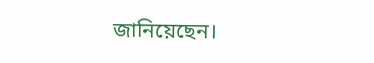জানিয়েছেন।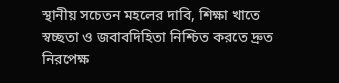স্থানীয় সচেতন মহলের দাবি, শিক্ষা খাতে স্বচ্ছতা ও জবাবদিহিতা নিশ্চিত করতে দ্রুত নিরপেক্ষ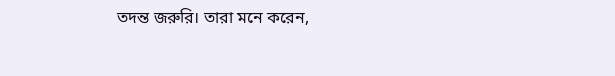তদন্ত জরুরি। তারা মনে করেন,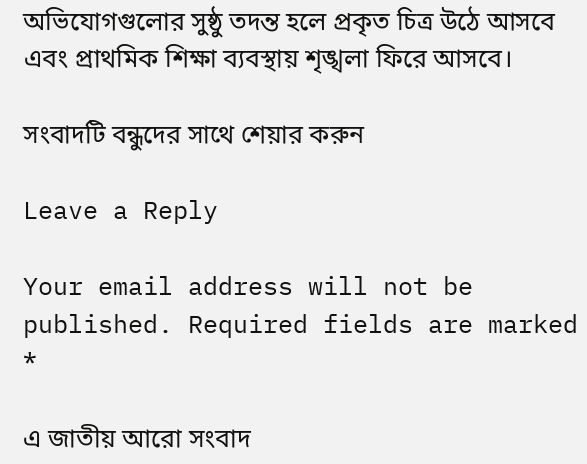অভিযোগগুলোর সুষ্ঠু তদন্ত হলে প্রকৃত চিত্র উঠে আসবে এবং প্রাথমিক শিক্ষা ব্যবস্থায় শৃঙ্খলা ফিরে আসবে।

সংবাদটি বন্ধুদের সাথে শেয়ার করুন

Leave a Reply

Your email address will not be published. Required fields are marked *

এ জাতীয় আরো সংবাদ